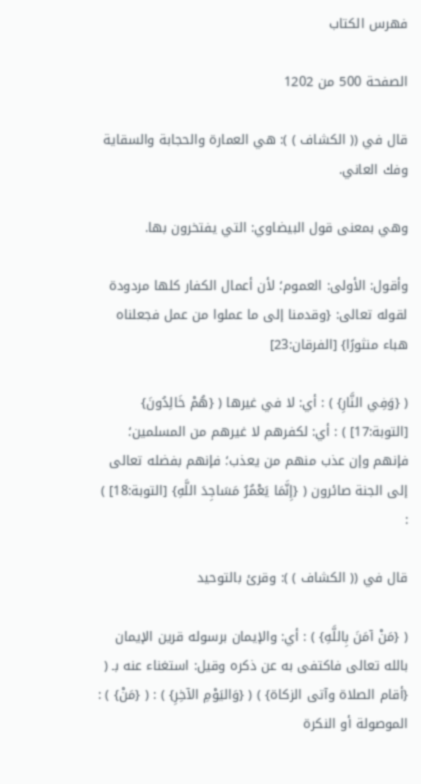فهرس الكتاب

الصفحة 500 من 1202

قال في (( الكشاف ) ): هي العمارة والحجابة والسقاية وفك العاني.

وهي بمعنى قول البيضاوي: التي يفتخرون بها.

وأقول: الأولى: العموم؛ لأن أعمال الكفار كلها مردودة لقوله تعالى: {وقدمنا إلى ما عملوا من عمل فجعلناه هباء منثورًا} [الفرقان:23]

( {وَفِي النَّارِ} ) : أي: لا في غيرها ( {هُمْ خَالِدُونَ} [التوبة:17] ) : أي: لكفرهم لا غيرهم من المسلمين؛ فإنهم وإن عذب منهم من يعذب؛ فإنهم بفضله تعالى إلى الجنة صائرون ( {إِنَّمَا يَعْمُرُ مَسَاجِدَ اللَّهِ} [التوبة:18] ) :

قال في (( الكشاف ) ): وقرئ بالتوحيد

( {مَنْ آمَنَ بِاللَّهِ} ) : أي: والإيمان برسوله قرين الإيمان بالله تعالى فاكتفى به عن ذكره وقيل: استغناء عنه بـ ( {أقام الصلاة وآتى الزكاة} ) ( {وَاليَوْمِ الآخِرِ} ) : ( {مَنْ} ) : الموصولة أو النكرة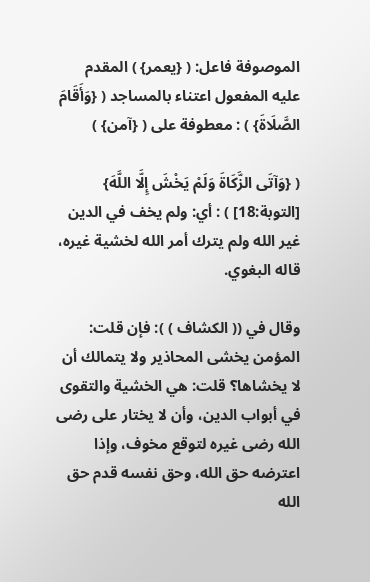الموصوفة فاعل: ( {يعمر} ) المقدم عليه المفعول اعتناء بالمساجد ( {وَأَقَامَ الصَّلَاةَ} ) : معطوفة على ( {آمن} )

( {وَآتَى الزَّكَاةَ وَلَمْ يَخْشَ إِلَّا اللَّهَ} [التوبة:18] ) : أي: ولم يخف في الدين غير الله ولم يترك أمر الله لخشية غيره، قاله البغوي.

وقال في (( الكشاف ) ): فإن قلت: المؤمن يخشى المحاذير ولا يتمالك أن لا يخشاها؟ قلت: هي الخشية والتقوى في أبواب الدين، وأن لا يختار على رضى الله رضى غيره لتوقع مخوف، وإذا اعترضه حق الله، وحق نفسه قدم حق الله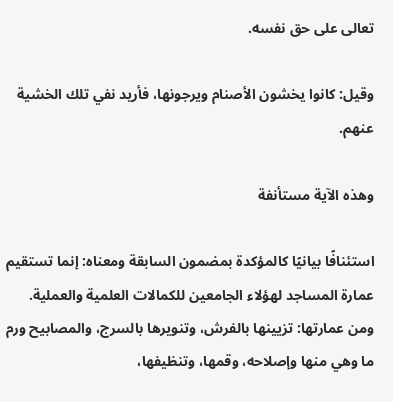تعالى على حق نفسه.

وقيل: كانوا يخشون الأصنام ويرجونها، فأريد نفي تلك الخشية عنهم.

وهذه الآية مستأنفة

استئنافًا بيانيًا كالمؤكدة بمضمون السابقة ومعناه: إنما تستقيم عمارة المساجد لهؤلاء الجامعين للكمالات العلمية والعملية. ومن عمارتها: تزيينها بالفرش، وتنويرها بالسرج، والمصابيح ورم ما وهي منها وإصلاحه، وقمها، وتنظيفها،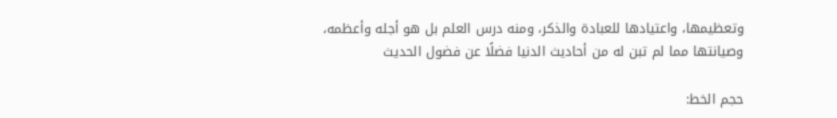وتعظيمها، واعتيادها للعبادة والذكر، ومنه درس العلم بل هو أجله وأعظمه، وصيانتها مما لم تبن له من أحاديث الدنيا فضلًا عن فضول الحديث

حجم الخط: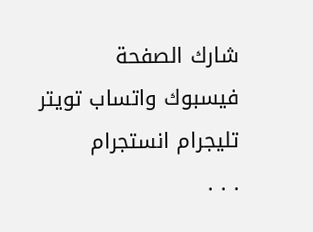شارك الصفحة
فيسبوك واتساب تويتر تليجرام انستجرام
. . .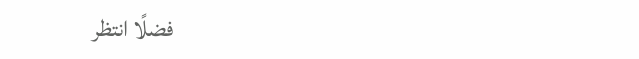فضلًا انتظر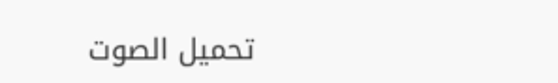تحميل الصوت